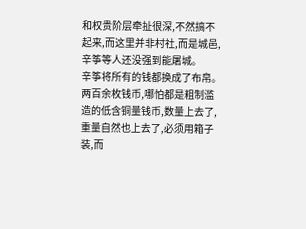和权贵阶层牵扯很深,不然搞不起来,而这里并非村社,而是城邑,辛筝等人还没强到能屠城。
辛筝将所有的钱都换成了布帛。
两百余枚钱币,哪怕都是粗制滥造的低含铜量钱币,数量上去了,重量自然也上去了,必须用箱子装,而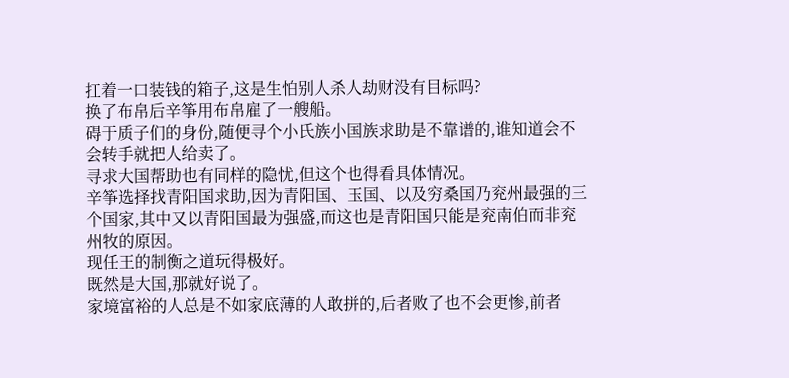扛着一口装钱的箱子,这是生怕别人杀人劫财没有目标吗?
换了布帛后辛筝用布帛雇了一艘船。
碍于质子们的身份,随便寻个小氏族小国族求助是不靠谱的,谁知道会不会转手就把人给卖了。
寻求大国帮助也有同样的隐忧,但这个也得看具体情况。
辛筝选择找青阳国求助,因为青阳国、玉国、以及穷桑国乃兖州最强的三个国家,其中又以青阳国最为强盛,而这也是青阳国只能是兖南伯而非兖州牧的原因。
现任王的制衡之道玩得极好。
既然是大国,那就好说了。
家境富裕的人总是不如家底薄的人敢拼的,后者败了也不会更惨,前者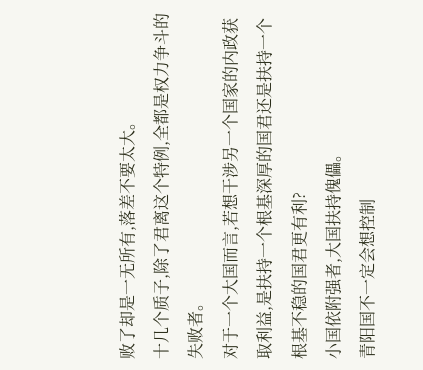败了却是一无所有,落差不要太大。
十几个质子,除了君离这个特例,全都是权力争斗的失败者。
对于一个大国而言,若想干涉另一个国家的内政获取利益,是扶持一个根基深厚的国君还是扶持一个根基不稳的国君更有利?
小国依附强者,大国扶持傀儡。
青阳国不一定会想控制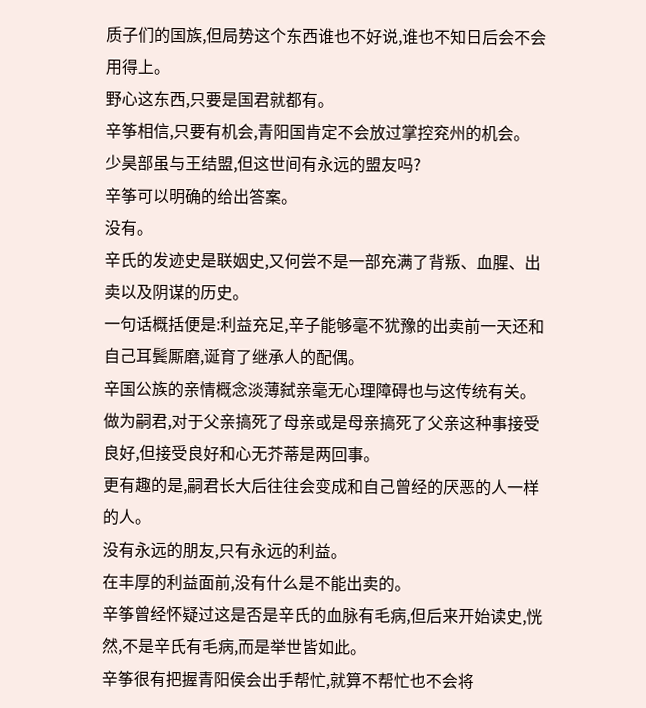质子们的国族,但局势这个东西谁也不好说,谁也不知日后会不会用得上。
野心这东西,只要是国君就都有。
辛筝相信,只要有机会,青阳国肯定不会放过掌控兖州的机会。
少昊部虽与王结盟,但这世间有永远的盟友吗?
辛筝可以明确的给出答案。
没有。
辛氏的发迹史是联姻史,又何尝不是一部充满了背叛、血腥、出卖以及阴谋的历史。
一句话概括便是:利益充足,辛子能够毫不犹豫的出卖前一天还和自己耳鬓厮磨,诞育了继承人的配偶。
辛国公族的亲情概念淡薄弑亲毫无心理障碍也与这传统有关。
做为嗣君,对于父亲搞死了母亲或是母亲搞死了父亲这种事接受良好,但接受良好和心无芥蒂是两回事。
更有趣的是,嗣君长大后往往会变成和自己曾经的厌恶的人一样的人。
没有永远的朋友,只有永远的利益。
在丰厚的利益面前,没有什么是不能出卖的。
辛筝曾经怀疑过这是否是辛氏的血脉有毛病,但后来开始读史,恍然,不是辛氏有毛病,而是举世皆如此。
辛筝很有把握青阳侯会出手帮忙,就算不帮忙也不会将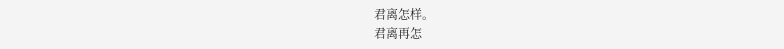君离怎样。
君离再怎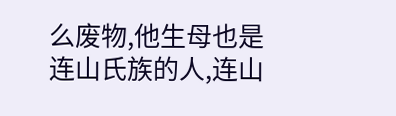么废物,他生母也是连山氏族的人,连山